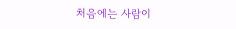처음에는 사람이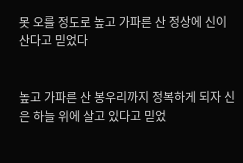못 오를 정도로 높고 가파른 산 정상에 신이 산다고 믿었다


높고 가파른 산 봉우리까지 정복하게 되자 신은 하늘 위에 살고 있다고 믿었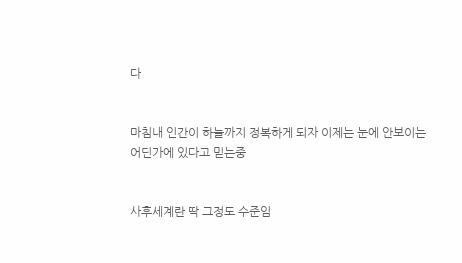다


마침내 인간이 하늘까지 정복하게 되자 이제는 눈에 안보이는 어딘가에 있다고 믿는중


사후세계란 딱 그정도 수준임